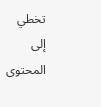تخطي إلى المحتوى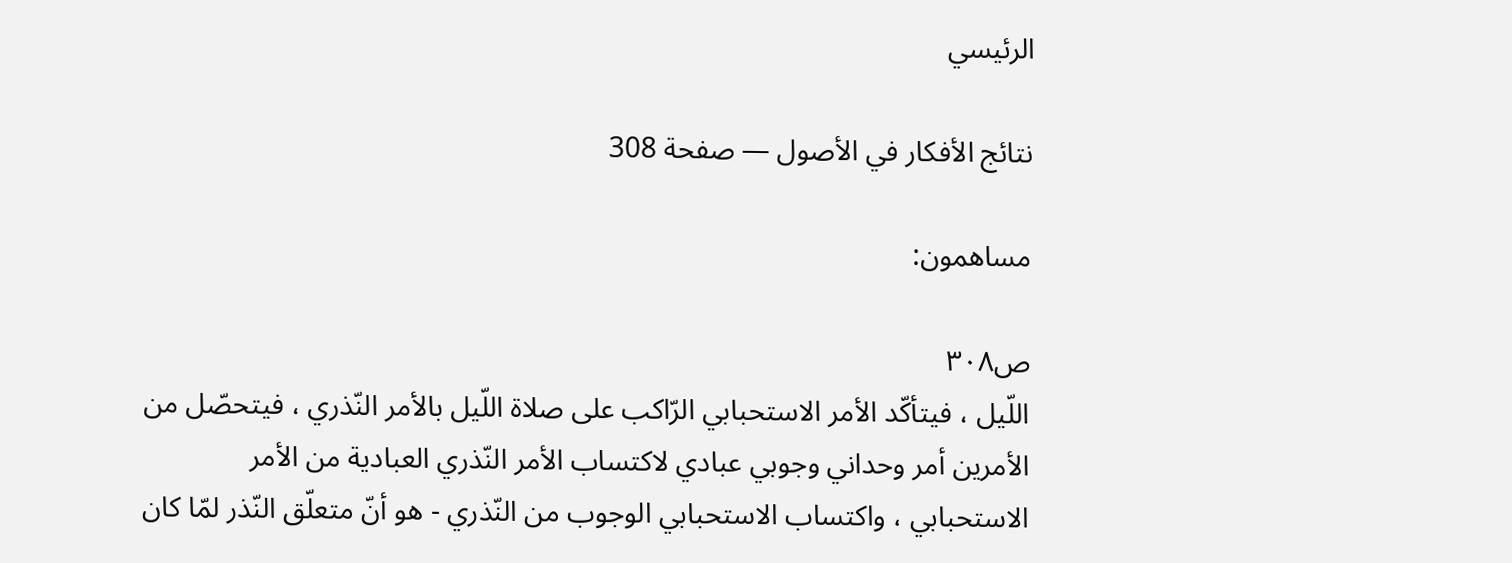الرئيسي

نتائج الأفكار في الأصول — صفحة 308

مساهمون:

ص٣٠٨
اللّيل ، فيتأكّد الأمر الاستحبابي الرّاكب على صلاة اللّيل بالأمر النّذري ، فيتحصّل من الأمرين أمر وحداني وجوبي عبادي لاكتساب الأمر النّذري العبادية من الأمر الاستحبابي ، واكتساب الاستحبابي الوجوب من النّذري - هو أنّ متعلّق النّذر لمّا كان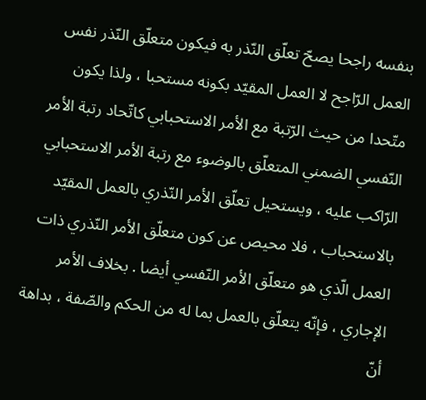بنفسه راجحا يصحّ تعلّق النّذر به فيكون متعلّق النّذر نفس العمل الرّاجح لا العمل المقيّد بكونه مستحبا ، ولذا يكون متّحدا من حيث الرّتبة مع الأمر الاستحبابي كاتّحاد رتبة الأمر النّفسي الضمني المتعلّق بالوضوء مع رتبة الأمر الاستحبابي الرّاكب عليه ، ويستحيل تعلّق الأمر النّذري بالعمل المقيّد بالاستحباب ، فلا محيص عن كون متعلّق الأمر النّذري ذات العمل الّذي هو متعلّق الأمر النّفسي أيضا . بخلاف الأمر الإجاري ، فإنّه يتعلّق بالعمل بما له من الحكم والصّفة ، بداهة أنّ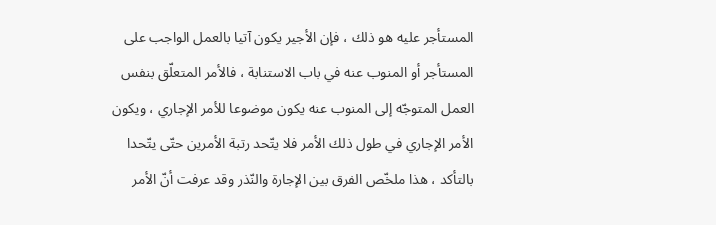المستأجر عليه هو ذلك ، فإن الأجير يكون آتيا بالعمل الواجب على المستأجر أو المنوب عنه في باب الاستنابة ، فالأمر المتعلّق بنفس العمل المتوجّه إلى المنوب عنه يكون موضوعا للأمر الإجاري ، ويكون الأمر الإجاري في طول ذلك الأمر فلا يتّحد رتبة الأمرين حتّى يتّحدا بالتأكد ، هذا ملخّص الفرق بين الإجارة والنّذر وقد عرفت أنّ الأمر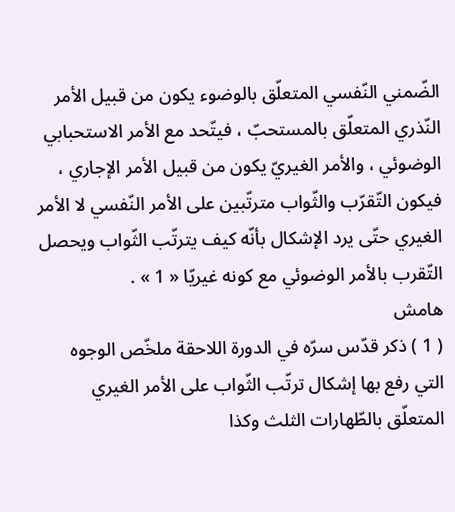الضّمني النّفسي المتعلّق بالوضوء يكون من قبيل الأمر النّذري المتعلّق بالمستحبّ ، فيتّحد مع الأمر الاستحبابي الوضوئي ، والأمر الغيريّ يكون من قبيل الأمر الإجاري ، فيكون التّقرّب والثّواب مترتّبين على الأمر النّفسي لا الأمر الغيري حتّى يرد الإشكال بأنّه كيف يترتّب الثّواب ويحصل التّقرب بالأمر الوضوئي مع كونه غيريّا « 1 » .
هامش
( 1 ) ذكر قدّس سرّه في الدورة اللاحقة ملخّص الوجوه التي رفع بها إشكال ترتّب الثّواب على الأمر الغيري المتعلّق بالطّهارات الثلث وكذا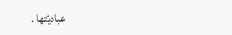عباديّتها .